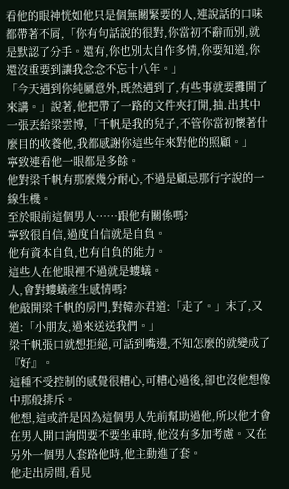看他的眼神恍如他只是個無關緊要的人,連說話的口味都帶著不屑,「你有句話說的很對,你當初不辭而別,就是默認了分手。還有,你也別太自作多情,你要知道,你還沒重要到讓我念念不忘十八年。」
「今天遇到你純屬意外,既然遇到了,有些事就要攤開了來講。」說著,他把帶了一路的文件夾打開,抽.出其中一張丟給梁雲博,「千帆是我的兒子,不管你當初懷著什麼目的收養他,我都感謝你這些年來對他的照顧。」
寧致連看他一眼都是多餘。
他對梁千帆有那麼幾分耐心,不過是顧忌那行字說的一線生機。
至於眼前這個男人……跟他有關係嗎?
寧致很自信,過度自信就是自負。
他有資本自負,也有自負的能力。
這些人在他眼裡不過就是螻蟻。
人,會對螻蟻產生感情嗎?
他敲開梁千帆的房門,對韓亦君道:「走了。」末了,又道:「小朋友,過來送送我們。」
梁千帆張口就想拒絕,可話到嘴邊,不知怎麼的就變成了『好』。
這種不受控制的感覺很糟心,可糟心過後,卻也沒他想像中那般排斥。
他想,這或許是因為這個男人先前幫助過他,所以他才會在男人開口詢問要不要坐車時,他沒有多加考慮。又在另外一個男人套路他時,他主動進了套。
他走出房間,看見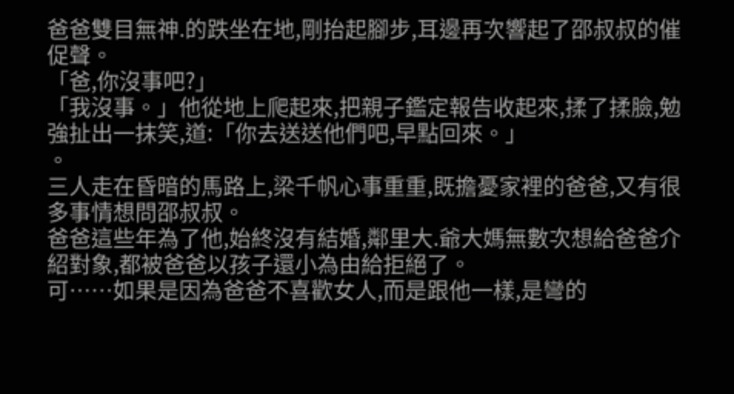爸爸雙目無神.的跌坐在地,剛抬起腳步,耳邊再次響起了邵叔叔的催促聲。
「爸,你沒事吧?」
「我沒事。」他從地上爬起來,把親子鑑定報告收起來,揉了揉臉,勉強扯出一抹笑,道:「你去送送他們吧,早點回來。」
。
三人走在昏暗的馬路上,梁千帆心事重重,既擔憂家裡的爸爸,又有很多事情想問邵叔叔。
爸爸這些年為了他,始終沒有結婚,鄰里大.爺大媽無數次想給爸爸介紹對象,都被爸爸以孩子還小為由給拒絕了。
可……如果是因為爸爸不喜歡女人,而是跟他一樣,是彎的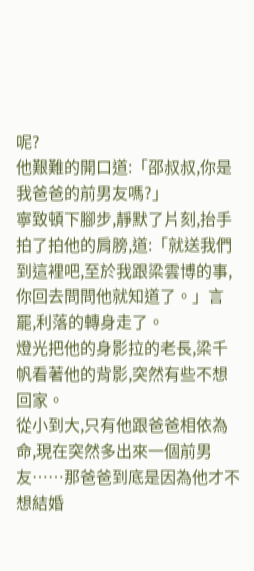呢?
他艱難的開口道:「邵叔叔,你是我爸爸的前男友嗎?」
寧致頓下腳步,靜默了片刻,抬手拍了拍他的肩膀,道:「就送我們到這裡吧,至於我跟梁雲博的事,你回去問問他就知道了。」言罷,利落的轉身走了。
燈光把他的身影拉的老長,梁千帆看著他的背影,突然有些不想回家。
從小到大,只有他跟爸爸相依為命,現在突然多出來一個前男友……那爸爸到底是因為他才不想結婚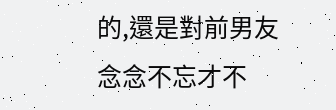的,還是對前男友念念不忘才不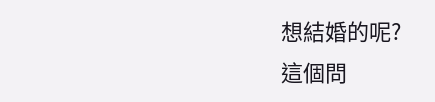想結婚的呢?
這個問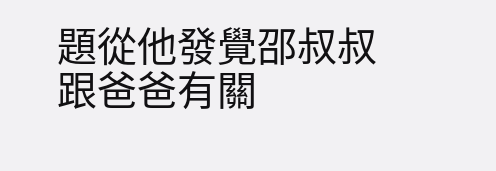題從他發覺邵叔叔跟爸爸有關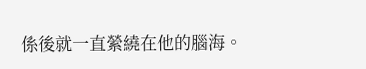係後就一直縈繞在他的腦海。